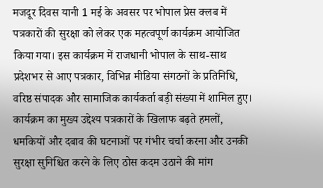मजदूर दिवस यानी 1 मई के अवसर पर भोपाल प्रेस क्लब में पत्रकारों की सुरक्षा को लेकर एक महत्वपूर्ण कार्यक्रम आयोजित किया गया। इस कार्यक्रम में राजधानी भोपाल के साथ-साथ प्रदेशभर से आए पत्रकार, विभिन्न मीडिया संगठनों के प्रतिनिधि, वरिष्ठ संपादक और सामाजिक कार्यकर्ता बड़ी संख्या में शामिल हुए।
कार्यक्रम का मुख्य उद्देश्य पत्रकारों के खिलाफ बढ़ते हमलों, धमकियों और दबाव की घटनाओं पर गंभीर चर्चा करना और उनकी सुरक्षा सुनिश्चित करने के लिए ठोस कदम उठाने की मांग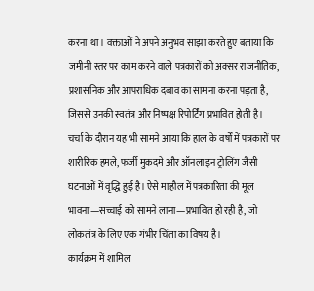करना था। वक्ताओं ने अपने अनुभव साझा करते हुए बताया कि जमीनी स्तर पर काम करने वाले पत्रकारों को अक्सर राजनीतिक, प्रशासनिक और आपराधिक दबाव का सामना करना पड़ता है, जिससे उनकी स्वतंत्र और निष्पक्ष रिपोर्टिंग प्रभावित होती है।
चर्चा के दौरान यह भी सामने आया कि हाल के वर्षों में पत्रकारों पर शारीरिक हमले, फर्जी मुकदमे और ऑनलाइन ट्रोलिंग जैसी घटनाओं में वृद्धि हुई है। ऐसे माहौल में पत्रकारिता की मूल भावना—सच्चाई को सामने लाना—प्रभावित हो रही है, जो लोकतंत्र के लिए एक गंभीर चिंता का विषय है।
कार्यक्रम में शामिल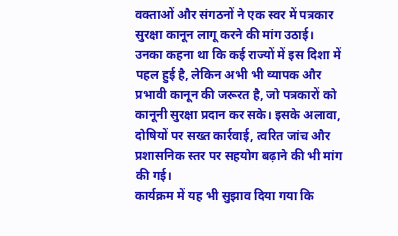वक्ताओं और संगठनों ने एक स्वर में पत्रकार सुरक्षा कानून लागू करने की मांग उठाई। उनका कहना था कि कई राज्यों में इस दिशा में पहल हुई है, लेकिन अभी भी व्यापक और प्रभावी कानून की जरूरत है, जो पत्रकारों को कानूनी सुरक्षा प्रदान कर सके। इसके अलावा, दोषियों पर सख्त कार्रवाई, त्वरित जांच और प्रशासनिक स्तर पर सहयोग बढ़ाने की भी मांग की गई।
कार्यक्रम में यह भी सुझाव दिया गया कि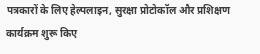पत्रकारों के लिए हेल्पलाइन, सुरक्षा प्रोटोकॉल और प्रशिक्षण कार्यक्रम शुरू किए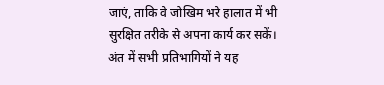जाएं, ताकि वे जोखिम भरे हालात में भी सुरक्षित तरीके से अपना कार्य कर सकें।
अंत में सभी प्रतिभागियों ने यह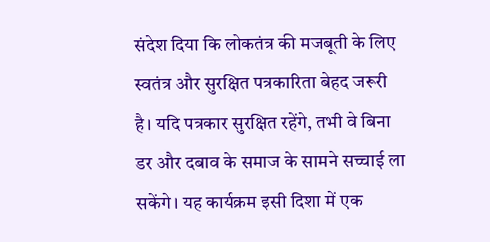संदेश दिया कि लोकतंत्र की मजबूती के लिए स्वतंत्र और सुरक्षित पत्रकारिता बेहद जरूरी है। यदि पत्रकार सुरक्षित रहेंगे, तभी वे बिना डर और दबाव के समाज के सामने सच्चाई ला सकेंगे। यह कार्यक्रम इसी दिशा में एक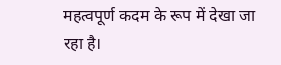महत्वपूर्ण कदम के रूप में देखा जा रहा है।